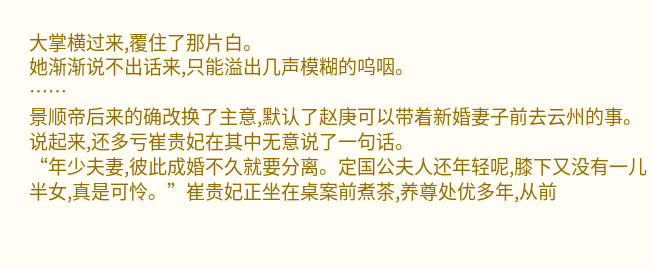大掌横过来,覆住了那片白。
她渐渐说不出话来,只能溢出几声模糊的呜咽。
……
景顺帝后来的确改换了主意,默认了赵庚可以带着新婚妻子前去云州的事。
说起来,还多亏崔贵妃在其中无意说了一句话。
“年少夫妻,彼此成婚不久就要分离。定国公夫人还年轻呢,膝下又没有一儿半女,真是可怜。”崔贵妃正坐在桌案前煮茶,养尊处优多年,从前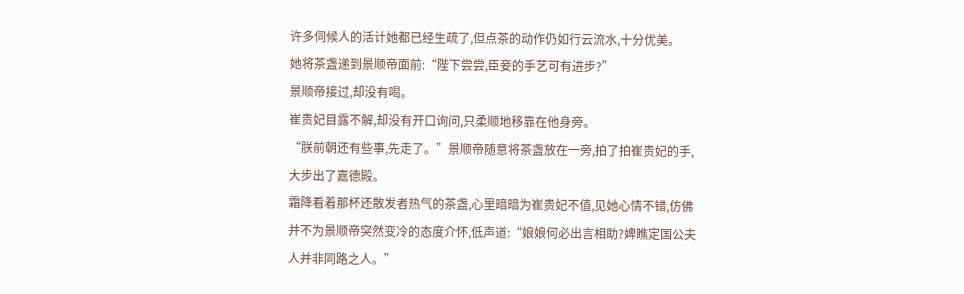许多伺候人的活计她都已经生疏了,但点茶的动作仍如行云流水,十分优美。
她将茶盏递到景顺帝面前:“陛下尝尝,臣妾的手艺可有进步?”
景顺帝接过,却没有喝。
崔贵妃目露不解,却没有开口询问,只柔顺地移靠在他身旁。
“朕前朝还有些事,先走了。”景顺帝随意将茶盏放在一旁,拍了拍崔贵妃的手,大步出了嘉德殿。
霜降看着那杯还散发者热气的茶盏,心里暗暗为崔贵妃不值,见她心情不错,仿佛并不为景顺帝突然变冷的态度介怀,低声道:“娘娘何必出言相助?婢瞧定国公夫人并非同路之人。”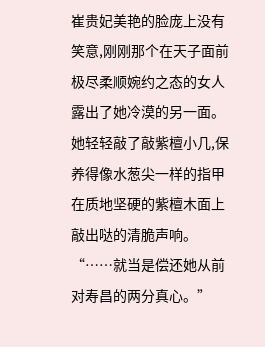崔贵妃美艳的脸庞上没有笑意,刚刚那个在天子面前极尽柔顺婉约之态的女人露出了她冷漠的另一面。
她轻轻敲了敲紫檀小几,保养得像水葱尖一样的指甲在质地坚硬的紫檀木面上敲出哒的清脆声响。
“……就当是偿还她从前对寿昌的两分真心。”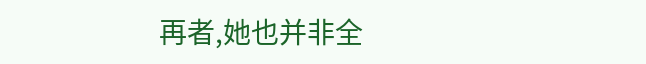再者,她也并非全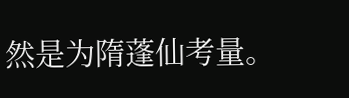然是为隋蓬仙考量。